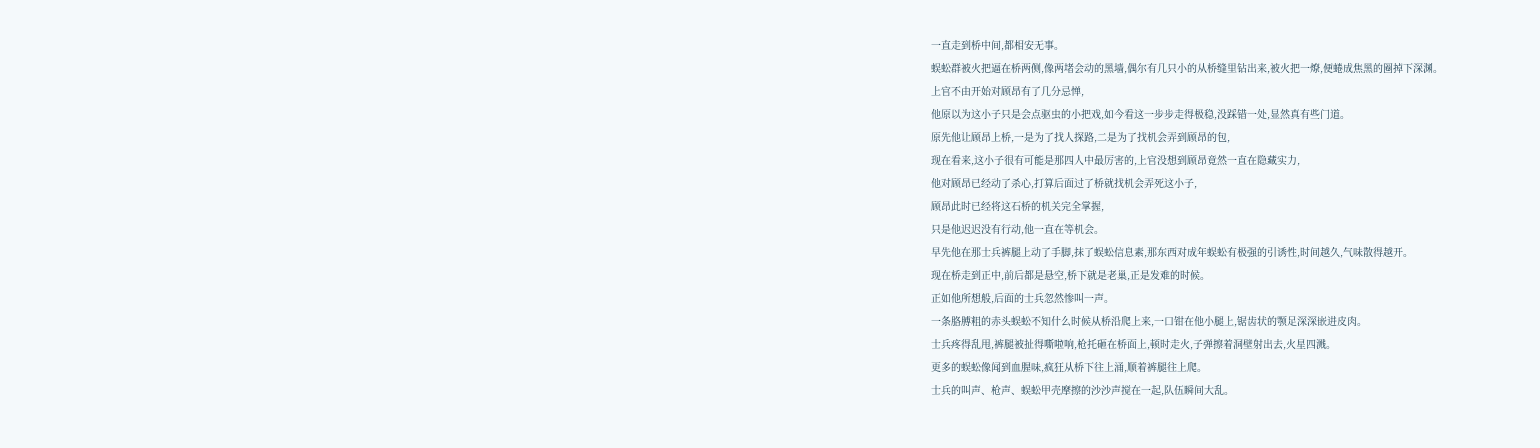一直走到桥中间,都相安无事。
蜈蚣群被火把逼在桥两侧,像两堵会动的黑墙,偶尔有几只小的从桥缝里钻出来,被火把一燎,便蜷成焦黑的圈掉下深渊。
上官不由开始对顾昂有了几分忌惮,
他原以为这小子只是会点驱虫的小把戏,如今看这一步步走得极稳,没踩错一处,显然真有些门道。
原先他让顾昂上桥,一是为了找人探路,二是为了找机会弄到顾昂的包,
现在看来,这小子很有可能是那四人中最厉害的,上官没想到顾昂竟然一直在隐藏实力,
他对顾昂已经动了杀心,打算后面过了桥就找机会弄死这小子,
顾昂此时已经将这石桥的机关完全掌握,
只是他迟迟没有行动,他一直在等机会。
早先他在那士兵裤腿上动了手脚,抹了蜈蚣信息素,那东西对成年蜈蚣有极强的引诱性,时间越久,气味散得越开。
现在桥走到正中,前后都是悬空,桥下就是老巢,正是发难的时候。
正如他所想般,后面的士兵忽然惨叫一声。
一条胳膊粗的赤头蜈蚣不知什么时候从桥沿爬上来,一口钳在他小腿上,锯齿状的颚足深深嵌进皮肉。
士兵疼得乱甩,裤腿被扯得嘶啦响,枪托砸在桥面上,顿时走火,子弹擦着洞壁射出去,火星四溅。
更多的蜈蚣像闻到血腥味,疯狂从桥下往上涌,顺着裤腿往上爬。
士兵的叫声、枪声、蜈蚣甲壳摩擦的沙沙声搅在一起,队伍瞬间大乱。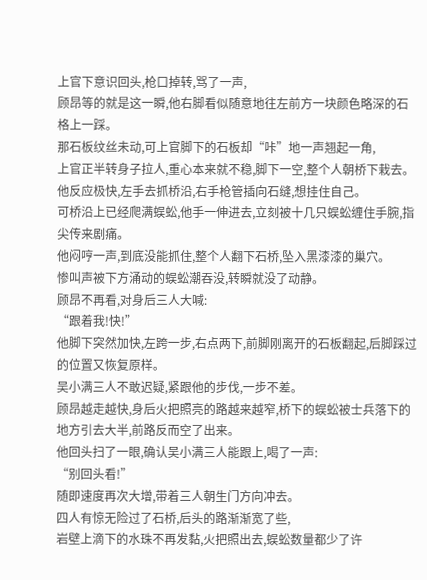上官下意识回头,枪口掉转,骂了一声,
顾昂等的就是这一瞬,他右脚看似随意地往左前方一块颜色略深的石格上一踩。
那石板纹丝未动,可上官脚下的石板却“咔”地一声翘起一角,
上官正半转身子拉人,重心本来就不稳,脚下一空,整个人朝桥下栽去。
他反应极快,左手去抓桥沿,右手枪管插向石缝,想挂住自己。
可桥沿上已经爬满蜈蚣,他手一伸进去,立刻被十几只蜈蚣缠住手腕,指尖传来剧痛。
他闷哼一声,到底没能抓住,整个人翻下石桥,坠入黑漆漆的巢穴。
惨叫声被下方涌动的蜈蚣潮吞没,转瞬就没了动静。
顾昂不再看,对身后三人大喊:
“跟着我!快!”
他脚下突然加快,左跨一步,右点两下,前脚刚离开的石板翻起,后脚踩过的位置又恢复原样。
吴小满三人不敢迟疑,紧跟他的步伐,一步不差。
顾昂越走越快,身后火把照亮的路越来越窄,桥下的蜈蚣被士兵落下的地方引去大半,前路反而空了出来。
他回头扫了一眼,确认吴小满三人能跟上,喝了一声:
“别回头看!”
随即速度再次大增,带着三人朝生门方向冲去。
四人有惊无险过了石桥,后头的路渐渐宽了些,
岩壁上滴下的水珠不再发黏,火把照出去,蜈蚣数量都少了许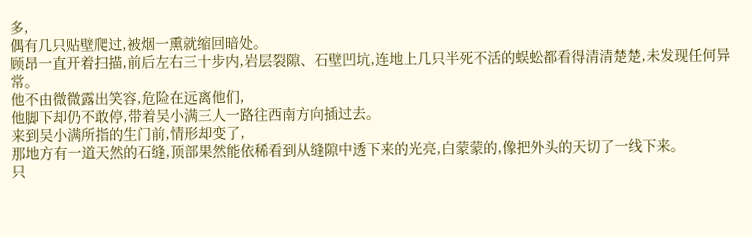多,
偶有几只贴壁爬过,被烟一熏就缩回暗处。
顾昂一直开着扫描,前后左右三十步内,岩层裂隙、石壁凹坑,连地上几只半死不活的蜈蚣都看得清清楚楚,未发现任何异常。
他不由微微露出笑容,危险在远离他们,
他脚下却仍不敢停,带着吴小满三人一路往西南方向插过去。
来到吴小满所指的生门前,情形却变了,
那地方有一道天然的石缝,顶部果然能依稀看到从缝隙中透下来的光亮,白蒙蒙的,像把外头的天切了一线下来。
只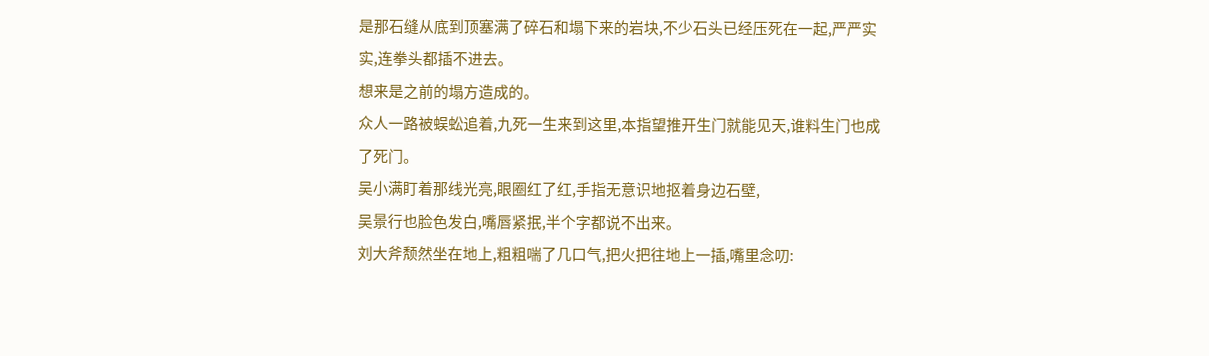是那石缝从底到顶塞满了碎石和塌下来的岩块,不少石头已经压死在一起,严严实实,连拳头都插不进去。
想来是之前的塌方造成的。
众人一路被蜈蚣追着,九死一生来到这里,本指望推开生门就能见天,谁料生门也成了死门。
吴小满盯着那线光亮,眼圈红了红,手指无意识地抠着身边石壁,
吴景行也脸色发白,嘴唇紧抿,半个字都说不出来。
刘大斧颓然坐在地上,粗粗喘了几口气,把火把往地上一插,嘴里念叨: